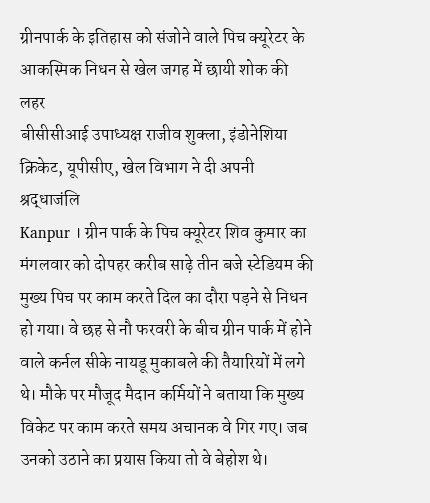ग्रीनपार्क के इतिहास को संजोने वाले पिच क्यूरेटर के आकस्मिक निधन से खेल जगह में छायी शोक की लहर
बीसीसीआई उपाध्यक्ष राजीव शुक्ला, इंडोनेशिया क्रिकेट, यूपीसीए, खेल विभाग ने दी अपनी श्रद्धाजंलि
Kanpur । ग्रीन पार्क के पिच क्यूरेटर शिव कुमार का मंगलवार को दोपहर करीब साढ़े तीन बजे स्टेडियम की मुख्य पिच पर काम करते दिल का दौरा पड़ने से निधन हो गया। वे छह से नौ फरवरी के बीच ग्रीन पार्क में होने वाले कर्नल सीके नायडू मुकाबले की तैयारियों में लगे थे। मौके पर मौजूद मैदान कर्मियों ने बताया कि मुख्य विकेट पर काम करते समय अचानक वे गिर गए। जब उनको उठाने का प्रयास किया तो वे बेहोश थे।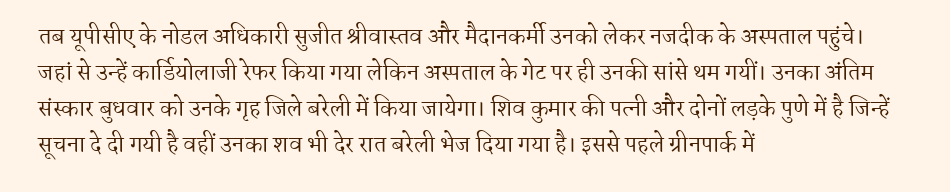तब यूपीसीए के नोडल अधिकारी सुजीत श्रीवास्तव और मैदानकर्मी उनको लेकर नजदीक के अस्पताल पहुंचे।
जहां से उन्हें कार्डियोलाजी रेफर किया गया लेकिन अस्पताल के गेट पर ही उनकी सांसे थम गयीं। उनका अंतिम संस्कार बुधवार को उनके गृह जिले बरेली में किया जायेगा। शिव कुमार की पत्नी और दोनों लड़के पुणे में है जिन्हें सूचना दे दी गयी है वहीं उनका शव भी देर रात बरेली भेज दिया गया है। इससे पहले ग्रीनपार्क में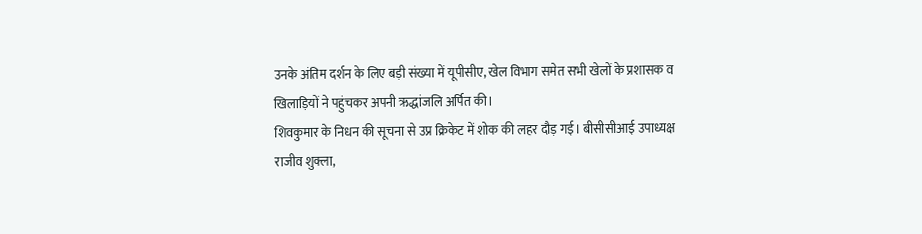उनके अंतिम दर्शन के लिए बड़ी संख्या में यूपीसीए, खेल विभाग समेत सभी खेलों के प्रशासक व खिलाड़ियों ने पहुंचकर अपनी ऋद्धांजलि अर्पित की।
शिवकुमार के निधन की सूचना से उप्र क्रिकेट में शोक की लहर दौड़ गई। बीसीसीआई उपाध्यक्ष राजीव शुक्ला,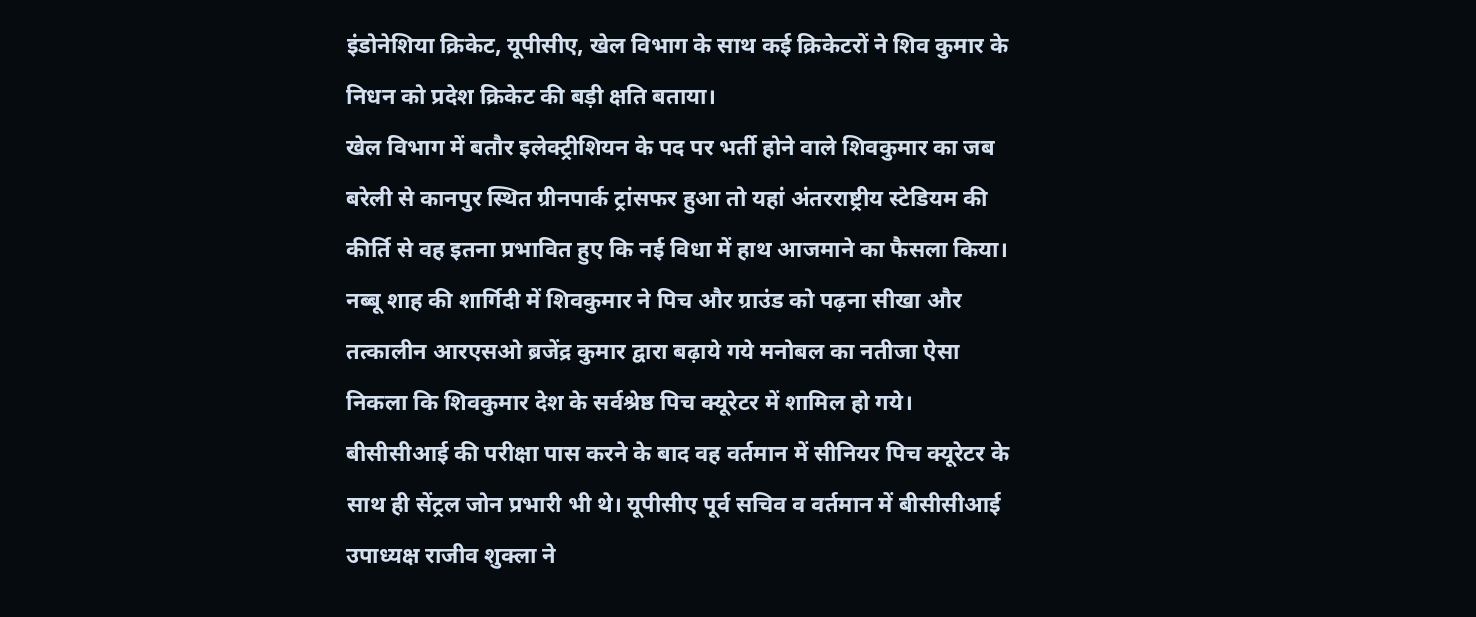इंडोनेशिया क्रिकेट, यूपीसीए, खेल विभाग के साथ कई क्रिकेटरों ने शिव कुमार के निधन को प्रदेश क्रिकेट की बड़ी क्षति बताया।
खेल विभाग में बतौर इलेक्ट्रीशियन के पद पर भर्ती होने वाले शिवकुमार का जब बरेली से कानपुर स्थित ग्रीनपार्क ट्रांसफर हुआ तो यहां अंतरराष्ट्रीय स्टेडियम की कीर्ति से वह इतना प्रभावित हुए कि नई विधा में हाथ आजमाने का फैसला किया। नब्बू शाह की शार्गिदी में शिवकुमार ने पिच और ग्राउंड को पढ़ना सीखा और तत्कालीन आरएसओ ब्रजेंद्र कुमार द्वारा बढ़ाये गये मनोबल का नतीजा ऐसा निकला कि शिवकुमार देश के सर्वश्रेष्ठ पिच क्यूरेटर में शामिल हो गये।
बीसीसीआई की परीक्षा पास करने के बाद वह वर्तमान में सीनियर पिच क्यूरेटर के साथ ही सेंट्रल जोन प्रभारी भी थे। यूपीसीए पूर्व सचिव व वर्तमान में बीसीसीआई उपाध्यक्ष राजीव शुक्ला ने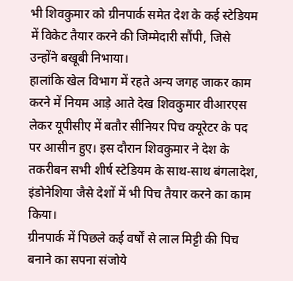भी शिवकुमार को ग्रीनपार्क समेत देश के कई स्टेडियम में विकेट तैयार करने की जिम्मेदारी सौंपी, जिसे उन्होंने बखूबी निभाया।
हालांकि खेल विभाग में रहते अन्य जगह जाकर काम करने में नियम आड़े आते देख शिवकुमार वीआरएस लेकर यूपीसीए में बतौर सीनियर पिच क्यूरेटर के पद पर आसीन हुए। इस दौरान शिवकुमार ने देश के तकरीबन सभी शीर्ष स्टेडियम के साथ-साथ बंगलादेश, इंडोनेशिया जैसे देशों में भी पिच तैयार करने का काम किया।
ग्रीनपार्क में पिछले कई वर्षों से लाल मिट्टी की पिच बनाने का सपना संजोये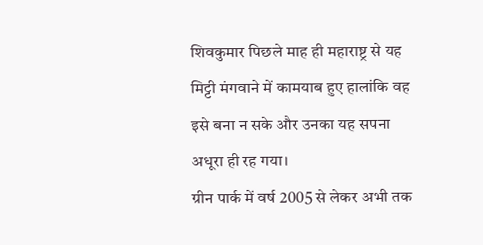शिवकुमार पिछले माह ही महाराष्ट्र से यह मिट्टी मंगवाने में कामयाब हुए हालांकि वह इसे बना न सके और उनका यह सपना अधूरा ही रह गया।
ग्रीन पार्क में वर्ष 2005 से लेकर अभी तक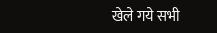खेले गये सभी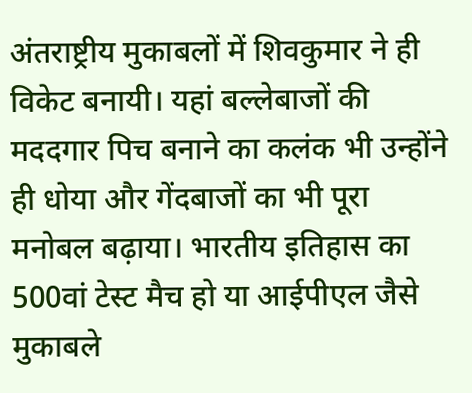अंतराष्ट्रीय मुकाबलों में शिवकुमार ने ही विकेट बनायी। यहां बल्लेबाजों की मददगार पिच बनाने का कलंक भी उन्होंने ही धोया और गेंदबाजों का भी पूरा मनोबल बढ़ाया। भारतीय इतिहास का 500वां टेस्ट मैच हो या आईपीएल जैसे मुकाबले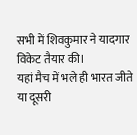सभी में शिवकुमार ने यादगार विकेट तैयार की।
यहां मैच में भले ही भारत जीते या दूसरी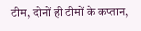टीम, दोनों ही टीमों के कप्तान,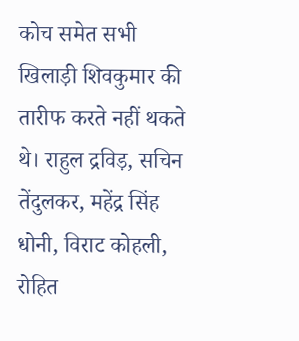कोच समेत सभी खिलाड़ी शिवकुमार की तारीफ करते नहीं थकते थे। राहुल द्रविड़, सचिन तेंदुलकर, महेंद्र सिंह धोनी, विराट कोहली, रोहित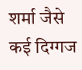शर्मा जैसे कई दिग्गज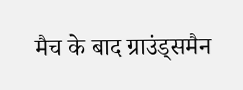मैच के बाद ग्राउंड्समैन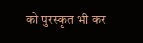को पुरस्कृत भी कर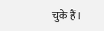चुके हैं।